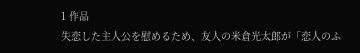1 作品
失恋した主人公を慰めるため、友人の米倉光太郎が「恋人のふ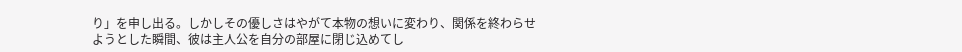り」を申し出る。しかしその優しさはやがて本物の想いに変わり、関係を終わらせようとした瞬間、彼は主人公を自分の部屋に閉じ込めてし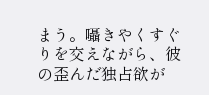まう。囁きやくすぐりを交えながら、彼の歪んだ独占欲が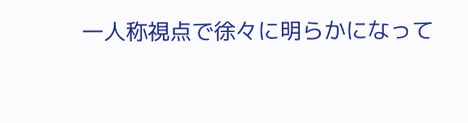一人称視点で徐々に明らかになって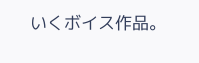いくボイス作品。